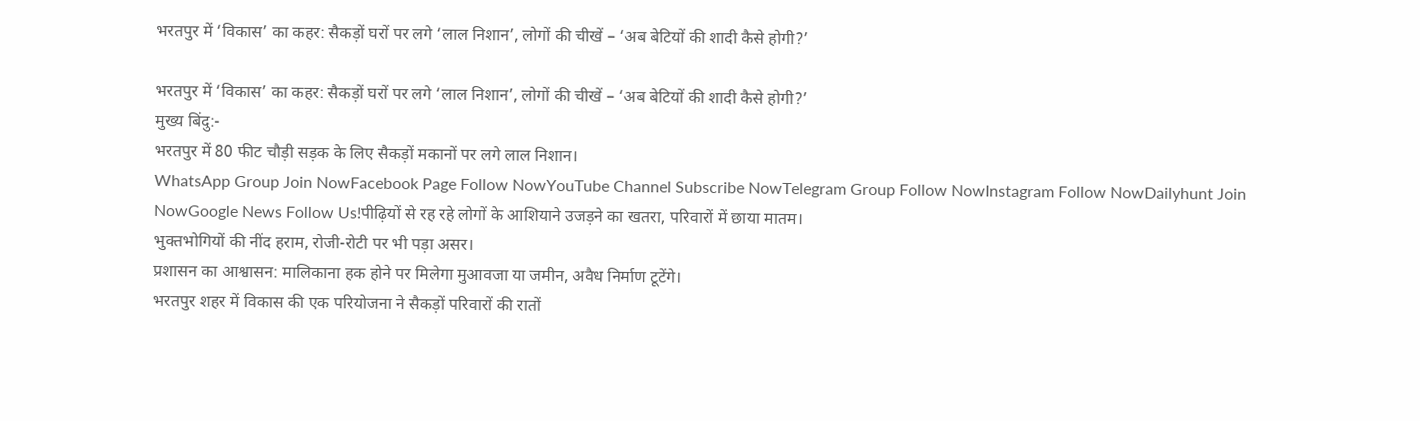भरतपुर में ‘विकास’ का कहर: सैकड़ों घरों पर लगे ‘लाल निशान’, लोगों की चीखें – ‘अब बेटियों की शादी कैसे होगी?’

भरतपुर में ‘विकास’ का कहर: सैकड़ों घरों पर लगे ‘लाल निशान’, लोगों की चीखें – ‘अब बेटियों की शादी कैसे होगी?’
मुख्य बिंदु:-
भरतपुर में 80 फीट चौड़ी सड़क के लिए सैकड़ों मकानों पर लगे लाल निशान।
WhatsApp Group Join NowFacebook Page Follow NowYouTube Channel Subscribe NowTelegram Group Follow NowInstagram Follow NowDailyhunt Join NowGoogle News Follow Us!पीढ़ियों से रह रहे लोगों के आशियाने उजड़ने का खतरा, परिवारों में छाया मातम।
भुक्तभोगियों की नींद हराम, रोजी-रोटी पर भी पड़ा असर।
प्रशासन का आश्वासन: मालिकाना हक होने पर मिलेगा मुआवजा या जमीन, अवैध निर्माण टूटेंगे।
भरतपुर शहर में विकास की एक परियोजना ने सैकड़ों परिवारों की रातों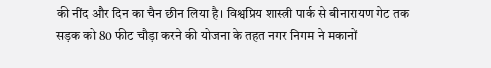की नींद और दिन का चैन छीन लिया है। विश्वप्रिय शास्त्री पार्क से बीनारायण गेट तक सड़क को 80 फीट चौड़ा करने की योजना के तहत नगर निगम ने मकानों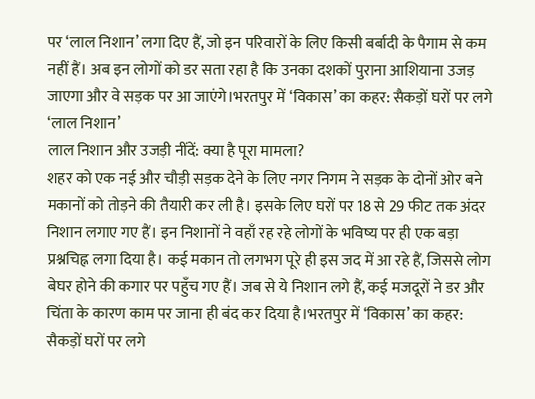पर ‘लाल निशान’ लगा दिए हैं, जो इन परिवारों के लिए किसी बर्बादी के पैगाम से कम नहीं हैं। अब इन लोगों को डर सता रहा है कि उनका दशकों पुराना आशियाना उजड़ जाएगा और वे सड़क पर आ जाएंगे।भरतपुर में ‘विकास’ का कहर: सैकड़ों घरों पर लगे ‘लाल निशान’
लाल निशान और उजड़ी नींदें: क्या है पूरा मामला?
शहर को एक नई और चौड़ी सड़क देने के लिए नगर निगम ने सड़क के दोनों ओर बने मकानों को तोड़ने की तैयारी कर ली है। इसके लिए घरों पर 18 से 29 फीट तक अंदर निशान लगाए गए हैं। इन निशानों ने वहाँ रह रहे लोगों के भविष्य पर ही एक बड़ा प्रश्नचिह्न लगा दिया है। कई मकान तो लगभग पूरे ही इस जद में आ रहे हैं, जिससे लोग बेघर होने की कगार पर पहुँच गए हैं। जब से ये निशान लगे हैं, कई मजदूरों ने डर और चिंता के कारण काम पर जाना ही बंद कर दिया है।भरतपुर में ‘विकास’ का कहर: सैकड़ों घरों पर लगे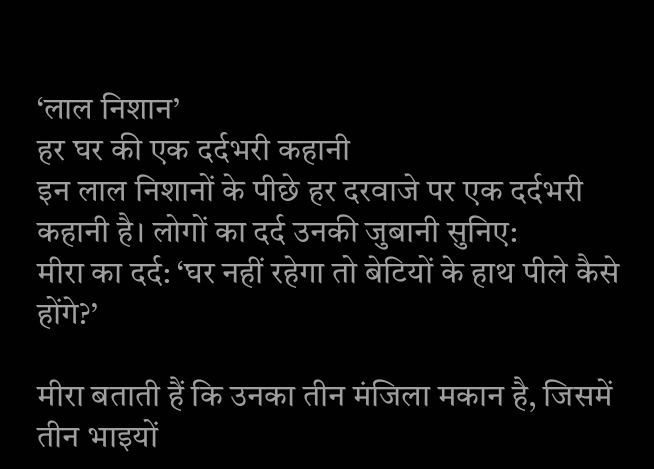‘लाल निशान’
हर घर की एक दर्दभरी कहानी
इन लाल निशानों के पीछे हर दरवाजे पर एक दर्दभरी कहानी है। लोगों का दर्द उनकी जुबानी सुनिए:
मीरा का दर्द: ‘घर नहीं रहेगा तो बेटियों के हाथ पीले कैसे होंगे?’

मीरा बताती हैं कि उनका तीन मंजिला मकान है, जिसमें तीन भाइयों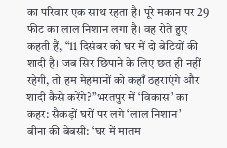का परिवार एक साथ रहता है। पूरे मकान पर 29 फीट का लाल निशान लगा है। वह रोते हुए कहती हैं, “11 दिसंबर को घर में दो बेटियों की शादी है। जब सिर छिपाने के लिए छत ही नहीं रहेगी, तो हम मेहमानों को कहाँ ठहराएंगे और शादी कैसे करेंगे?”भरतपुर में ‘विकास’ का कहर: सैकड़ों घरों पर लगे ‘लाल निशान’
बीना की बेबसी: ‘घर में मातम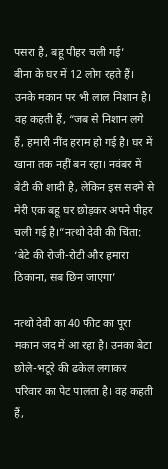पसरा है, बहू पीहर चली गई’
बीना के घर में 12 लोग रहते हैं। उनके मकान पर भी लाल निशान है। वह कहती हैं, “जब से निशान लगे हैं, हमारी नींद हराम हो गई है। घर में खाना तक नहीं बन रहा। नवंबर में बेटी की शादी है, लेकिन इस सदमे से मेरी एक बहू घर छोड़कर अपने पीहर चली गई है।”नत्थो देवी की चिंता: ‘बेटे की रोजी-रोटी और हमारा ठिकाना, सब छिन जाएगा’

नत्थो देवी का 40 फीट का पूरा मकान जद में आ रहा है। उनका बेटा छोले-भटूरे की ढकेल लगाकर परिवार का पेट पालता है। वह कहती हैं,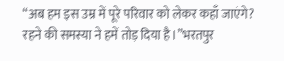“अब हम इस उम्र में पूरे परिवार को लेकर कहाँ जाएंगे? रहने की समस्या ने हमें तोड़ दिया है।”भरतपुर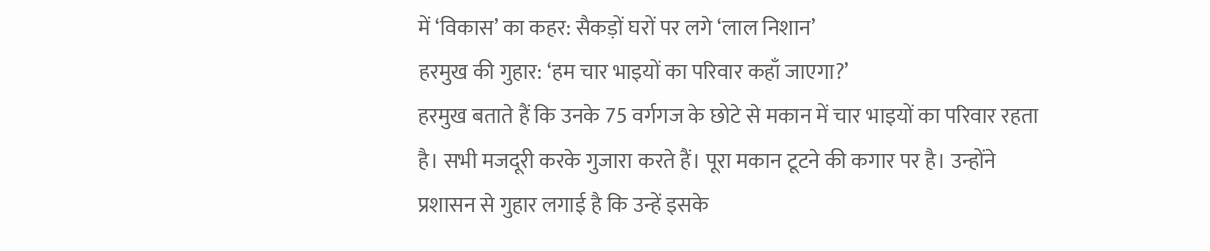में ‘विकास’ का कहर: सैकड़ों घरों पर लगे ‘लाल निशान’
हरमुख की गुहार: ‘हम चार भाइयों का परिवार कहाँ जाएगा?’
हरमुख बताते हैं कि उनके 75 वर्गगज के छोटे से मकान में चार भाइयों का परिवार रहता है। सभी मजदूरी करके गुजारा करते हैं। पूरा मकान टूटने की कगार पर है। उन्होंने प्रशासन से गुहार लगाई है कि उन्हें इसके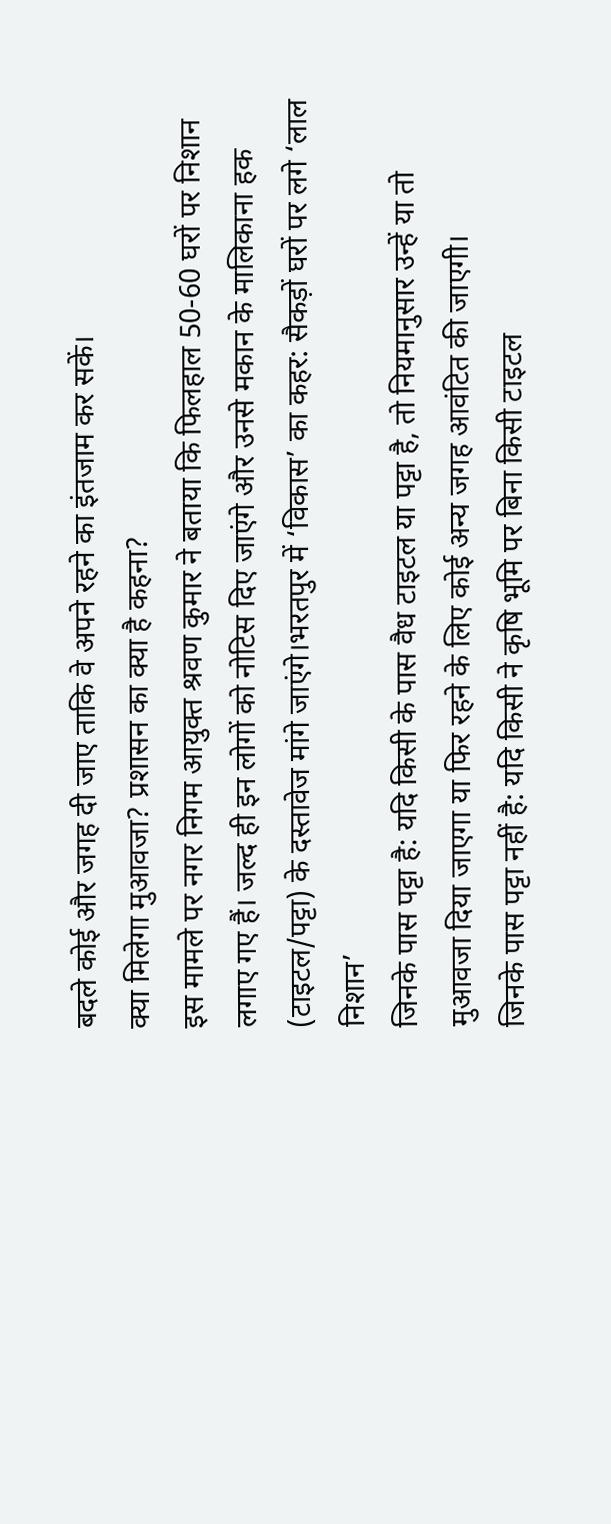बदले कोई और जगह दी जाए ताकि वे अपने रहने का इंतजाम कर सकें।
क्या मिलेगा मुआवजा? प्रशासन का क्या है कहना?
इस मामले पर नगर निगम आयुक्त श्रवण कुमार ने बताया कि फिलहाल 50-60 घरों पर निशान लगाए गए हैं। जल्द ही इन लोगों को नोटिस दिए जाएंगे और उनसे मकान के मालिकाना हक (टाइटल/पट्टा) के दस्तावेज मांगे जाएंगे।भरतपुर में ‘विकास’ का कहर: सैकड़ों घरों पर लगे ‘लाल निशान’
जिनके पास पट्टा है: यदि किसी के पास वैध टाइटल या पट्टा है, तो नियमानुसार उन्हें या तो मुआवजा दिया जाएगा या फिर रहने के लिए कोई अन्य जगह आवंटित की जाएगी।
जिनके पास पट्टा नहीं है: यदि किसी ने कृषि भूमि पर बिना किसी टाइटल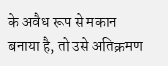के अवैध रूप से मकान बनाया है, तो उसे अतिक्रमण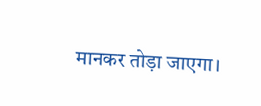मानकर तोड़ा जाएगा।